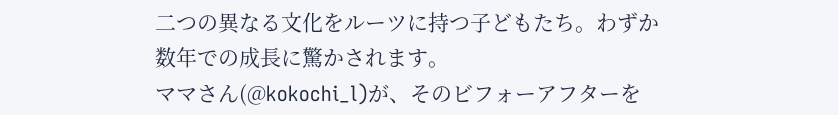二つの異なる文化をルーツに持つ子どもたち。わずか数年での成長に驚かされます。
ママさん(@kokochi_l)が、そのビフォーアフターを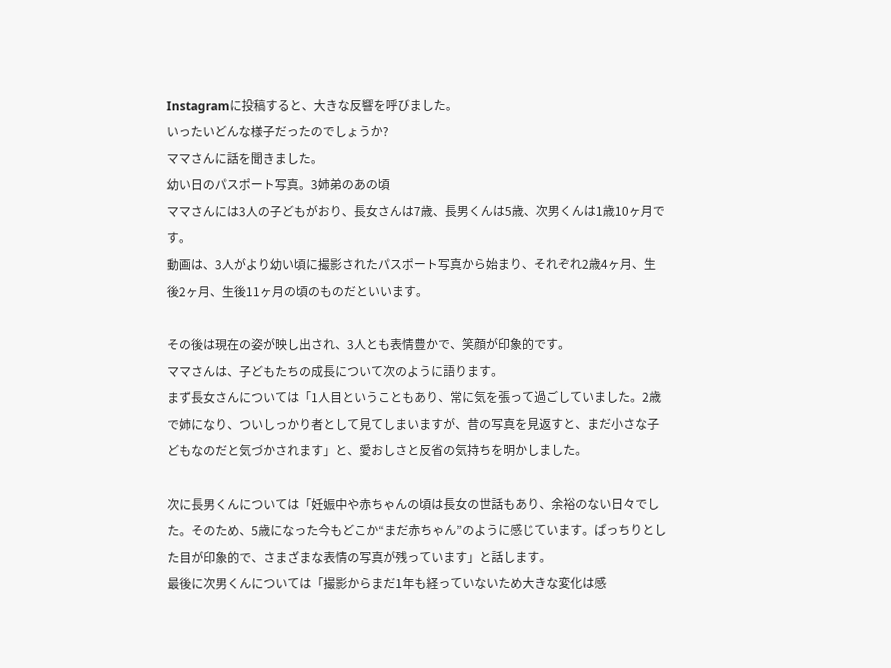Instagramに投稿すると、大きな反響を呼びました。
いったいどんな様子だったのでしょうか?
ママさんに話を聞きました。
幼い日のパスポート写真。3姉弟のあの頃
ママさんには3人の子どもがおり、長女さんは7歳、長男くんは5歳、次男くんは1歳10ヶ月です。
動画は、3人がより幼い頃に撮影されたパスポート写真から始まり、それぞれ2歳4ヶ月、生後2ヶ月、生後11ヶ月の頃のものだといいます。

その後は現在の姿が映し出され、3人とも表情豊かで、笑顔が印象的です。
ママさんは、子どもたちの成長について次のように語ります。
まず長女さんについては「1人目ということもあり、常に気を張って過ごしていました。2歳で姉になり、ついしっかり者として見てしまいますが、昔の写真を見返すと、まだ小さな子どもなのだと気づかされます」と、愛おしさと反省の気持ちを明かしました。

次に長男くんについては「妊娠中や赤ちゃんの頃は長女の世話もあり、余裕のない日々でした。そのため、5歳になった今もどこか“まだ赤ちゃん”のように感じています。ぱっちりとした目が印象的で、さまざまな表情の写真が残っています」と話します。
最後に次男くんについては「撮影からまだ1年も経っていないため大きな変化は感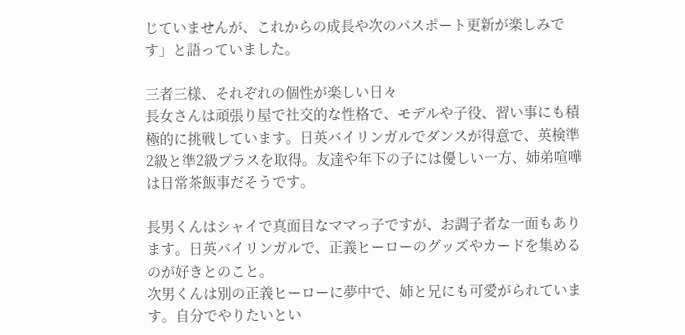じていませんが、これからの成長や次のパスポート更新が楽しみです」と語っていました。

三者三様、それぞれの個性が楽しい日々
長女さんは頑張り屋で社交的な性格で、モデルや子役、習い事にも積極的に挑戦しています。日英バイリンガルでダンスが得意で、英検準2級と準2級プラスを取得。友達や年下の子には優しい一方、姉弟喧嘩は日常茶飯事だそうです。

長男くんはシャイで真面目なママっ子ですが、お調子者な一面もあります。日英バイリンガルで、正義ヒーローのグッズやカードを集めるのが好きとのこと。
次男くんは別の正義ヒーローに夢中で、姉と兄にも可愛がられています。自分でやりたいとい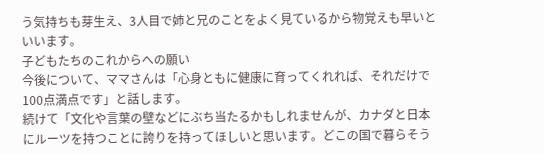う気持ちも芽生え、3人目で姉と兄のことをよく見ているから物覚えも早いといいます。
子どもたちのこれからへの願い
今後について、ママさんは「心身ともに健康に育ってくれれば、それだけで100点満点です」と話します。
続けて「文化や言葉の壁などにぶち当たるかもしれませんが、カナダと日本にルーツを持つことに誇りを持ってほしいと思います。どこの国で暮らそう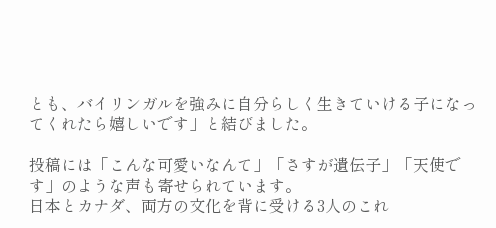とも、バイリンガルを強みに自分らしく生きていける子になってくれたら嬉しいです」と結びました。

投稿には「こんな可愛いなんて」「さすが遺伝子」「天使です」のような声も寄せられています。
日本とカナダ、両方の文化を背に受ける3人のこれ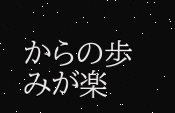からの歩みが楽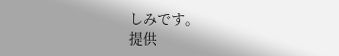しみです。
提供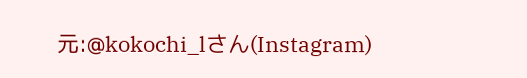元:@kokochi_lさん(Instagram)